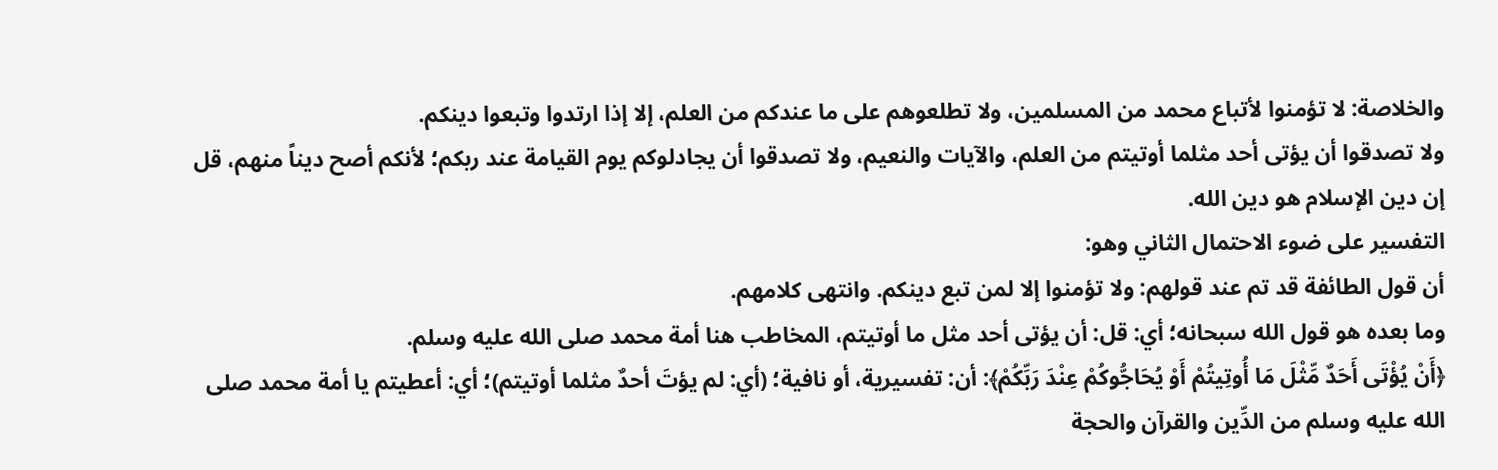والخلاصة: لا تؤمنوا لأتباع محمد من المسلمين، ولا تطلعوهم على ما عندكم من العلم، إلا إذا ارتدوا وتبعوا دينكم.
ولا تصدقوا أن يؤتى أحد مثلما أوتيتم من العلم، والآيات والنعيم، ولا تصدقوا أن يجادلوكم يوم القيامة عند ربكم؛ لأنكم أصح ديناً منهم، قل إن دين الإسلام هو دين الله.
التفسير على ضوء الاحتمال الثاني وهو:
أن قول الطائفة قد تم عند قولهم: ولا تؤمنوا إلا لمن تبع دينكم. وانتهى كلامهم.
وما بعده هو قول الله سبحانه؛ أي: قل: أن يؤتى أحد مثل ما أوتيتم، المخاطب هنا أمة محمد صلى الله عليه وسلم.
﴿أَنْ يُؤْتَى أَحَدٌ مِّثْلَ مَا أُوتِيتُمْ أَوْ يُحَاجُّوكُمْ عِنْدَ رَبِّكُمْ﴾: أن: تفسيرية، أو نافية؛ (أي: لم يؤتَ أحدٌ مثلما أوتيتم)؛ أي: أعطيتم يا أمة محمد صلى الله عليه وسلم من الدِّين والقرآن والحجة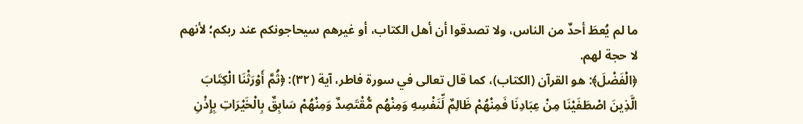ما لم يُعطَ أحدٌ من الناس، ولا تصدقوا أن أهل الكتاب، أو غيرهم سيحاجونكم عند ربكم؛ لأنهم لا حجة لهم.
﴿الْفَضْلَ﴾: هو القرآن (الكتاب)، كما قال تعالى في سورة فاطر، آية (٣٢): ﴿ثُمَّ أَوْرَثْنَا الْكِتَابَ الَّذِينَ اصْطَفَيْنَا مِنْ عِبَادِنَا فَمِنْهُمْ ظَالِمٌ لِّنَفْسِهِ وَمِنْهُم مُّقْتَصِدٌ وَمِنْهُمْ سَابِقٌ بِالْخَيْرَاتِ بِإِذْنِ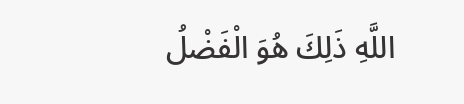اللَّهِ ذَلِكَ هُوَ الْفَضْلُ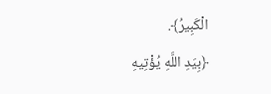الْكَبِيرُ﴾.
﴿بِيَدِ اللَّهِ يُؤْتِيهِ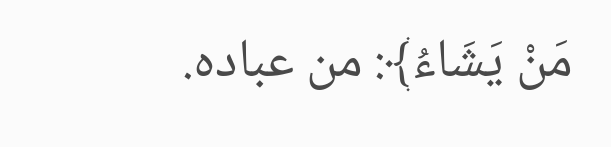مَنْ يَشَاءُ﴾: من عباده.